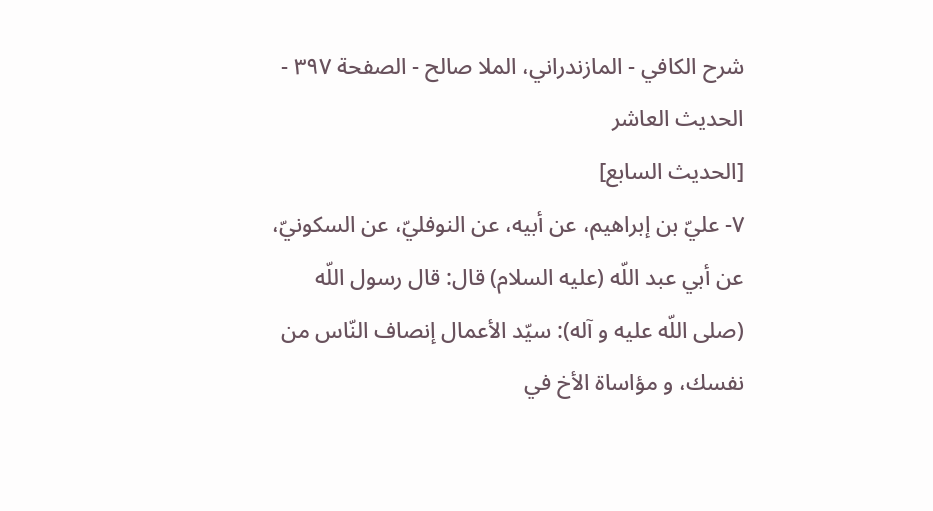شرح الكافي - المازندراني، الملا صالح - الصفحة ٣٩٧ - الحديث العاشر
[الحديث السابع]
٧- عليّ بن إبراهيم، عن أبيه، عن النوفليّ، عن السكونيّ، عن أبي عبد اللّه (عليه السلام) قال: قال رسول اللّه (صلى اللّه عليه و آله): سيّد الأعمال إنصاف النّاس من نفسك، و مؤاساة الأخ في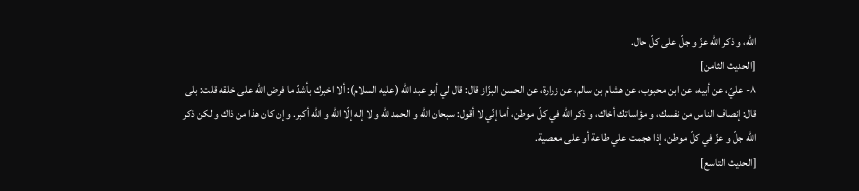اللّه، و ذكر اللّه عزّ و جلّ على كلّ حال.
[الحديث الثامن]
٨- عليّ، عن أبيه، عن ابن محبوب، عن هشام بن سالم، عن زرارة، عن الحسن البزّاز قال: قال لي أبو عبد اللّه (عليه السلام): ألا اخبرك بأشدّ ما فرض اللّه على خلقه قلت: بلى قال: إنصاف الناس من نفسك، و مؤاساتك أخاك، و ذكر اللّه في كلّ موطن، أما إنّي لا أقول: سبحان اللّه و الحمد للّه و لا إله إلّا اللّه و اللّه أكبر. و إن كان هذا من ذاك و لكن ذكر اللّه جلّ و عزّ في كلّ موطن، إذا هجمت علي طاعة أو على معصية.
[الحديث التاسع]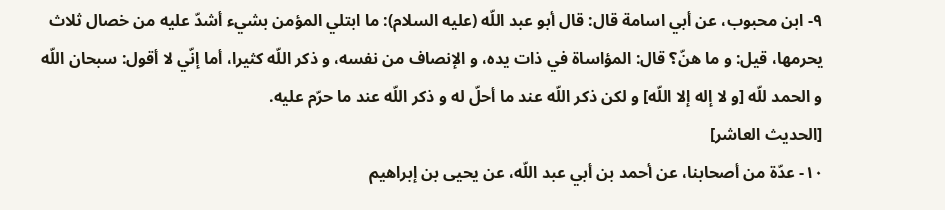٩- ابن محبوب، عن أبي اسامة قال: قال أبو عبد اللّه (عليه السلام): ما ابتلي المؤمن بشيء أشدّ عليه من خصال ثلاث يحرمها، قيل: و ما هنّ؟ قال: المؤاساة في ذات يده، و الإنصاف من نفسه، و ذكر اللّه كثيرا، أما إنّي لا أقول: سبحان اللّه و الحمد للّه [و لا إله إلا اللّه] و لكن ذكر اللّه عند ما أحلّ له و ذكر اللّه عند ما حرّم عليه.
[الحديث العاشر]
١٠- عدّة من أصحابنا، عن أحمد بن أبي عبد اللّه، عن يحيى بن إبراهيم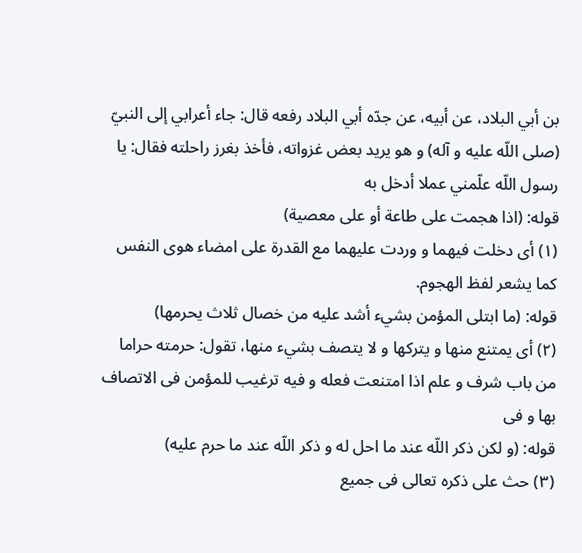بن أبي البلاد، عن أبيه، عن جدّه أبي البلاد رفعه قال: جاء أعرابي إلى النبيّ (صلى اللّه عليه و آله) و هو يريد بعض غزواته، فأخذ بغرز راحلته فقال: يا رسول اللّه علّمني عملا أدخل به
قوله: (اذا هجمت على طاعة أو على معصية)
(١) أى دخلت فيهما و وردت عليهما مع القدرة على امضاء هوى النفس كما يشعر لفظ الهجوم.
قوله: (ما ابتلى المؤمن بشيء أشد عليه من خصال ثلاث يحرمها)
(٢) أى يمتنع منها و يتركها و لا يتصف بشيء منها، تقول: حرمته حراما من باب شرف و علم اذا امتنعت فعله و فيه ترغيب للمؤمن فى الاتصاف بها و فى
قوله: (و لكن ذكر اللّه عند ما احل له و ذكر اللّه عند ما حرم عليه)
(٣) حث على ذكره تعالى فى جميع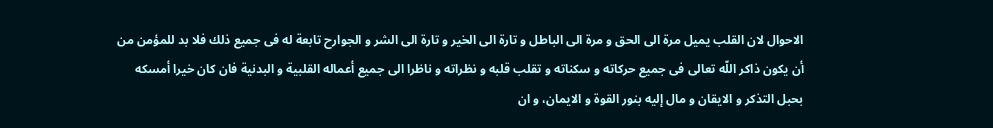الاحوال لان القلب يميل مرة الى الحق و مرة الى الباطل و تارة الى الخير و تارة الى الشر و الجوارح تابعة له فى جميع ذلك فلا بد للمؤمن من أن يكون ذاكر اللّه تعالى فى جميع حركاته و سكناته و تقلب قلبه و نظراته و ناظرا الى جميع أعماله القلبية و البدنية فان كان خيرا أمسكه بحبل التذكر و الايقان و مال إليه بنور القوة و الايمان، و ان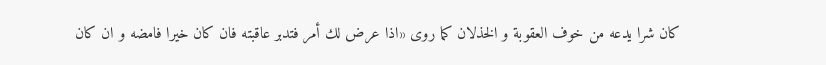كان شرا يدعه من خوف العقوبة و الخذلان كما روى «اذا عرض لك أمر فتدبر عاقبته فان كان خيرا فامضه و ان كان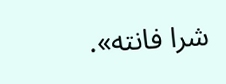شرا فانته».